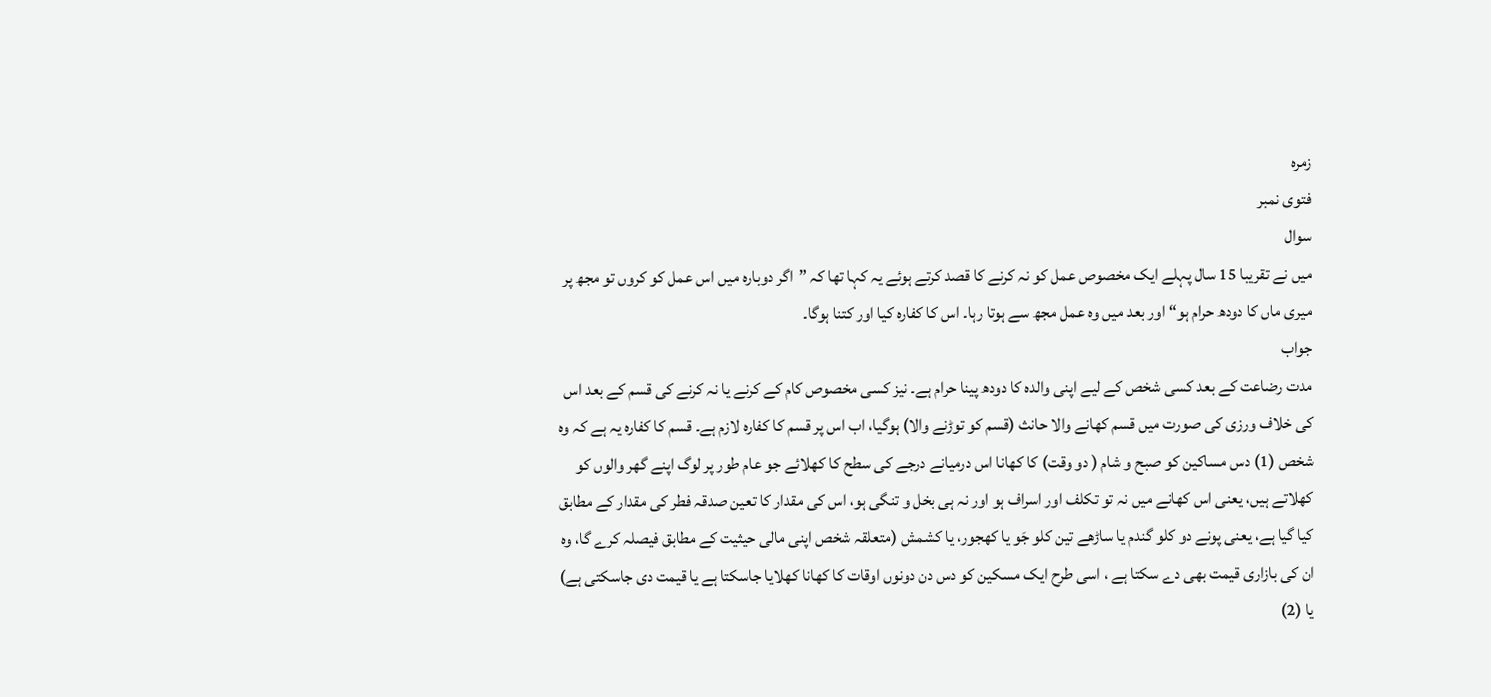زمره
فتوی نمبر
سوال
میں نے تقریبا 15 سال پہلے ایک مخصوص عمل کو نہ کرنے کا قصد کرتے ہوئے یہ کہا تھا کہ ”اگر دوبارہ میں اس عمل کو کروں تو مجھ پر میری ماں کا دودھ حرام ہو“ اور بعد میں وہ عمل مجھ سے ہوتا رہا۔ اس کا کفارہ کیا اور کتنا ہوگا۔
جواب
مدت رضاعت کے بعد کسی شخص کے لیے اپنی والدہ کا دودھ پینا حرام ہے۔ نیز کسی مخصوص کام کے کرنے یا نہ کرنے کی قسم کے بعد اس کی خلاف ورزی کی صورت میں قسم کھانے والا حانث (قسم کو توڑنے والا) ہوگیا، اب اس پر قسم کا کفارہ لازم ہے۔ قسم کا کفارہ یہ ہے کہ وہ شخص (1) دس مساکین کو صبح و شام ( دو وقت) کا کھانا اس درمیانے درجے کی سطح کا کھلائے جو عام طور پر لوگ اپنے گھر والوں کو کھلاتے ہیں، یعنی اس کھانے میں نہ تو تکلف اور اسراف ہو اور نہ ہی بخل و تنگی ہو، اس کی مقدار کا تعین صدقہ فطر کی مقدار کے مطابق کیا گیا ہے، یعنی پونے دو کلو گندم یا ساڑھے تین کلو جَو یا کھجور، یا کشمش (متعلقہ شخص اپنی مالی حیثیت کے مطابق فیصلہ کرے گا، وہ ان کی بازاری قیمت بھی دے سکتا ہے ، اسی طرح ایک مسکین کو دس دن دونوں اوقات کا کھانا کھلایا جاسکتا ہے یا قیمت دی جاسکتی ہے) یا (2)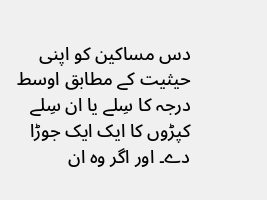دس مساکین کو اپنی حیثیت کے مطابق اوسط درجہ کا سِلے یا ان سِلے کپڑوں کا ایک ایک جوڑا دے۔ اور اگر وہ ان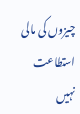چیزوں کی مالی استطاعت نہیں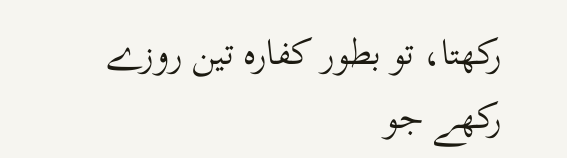رکھتا، تو بطور کفارہ تین روزے رکھے جو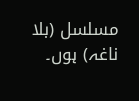مسلسل (بلا ناغہ) ہوں۔